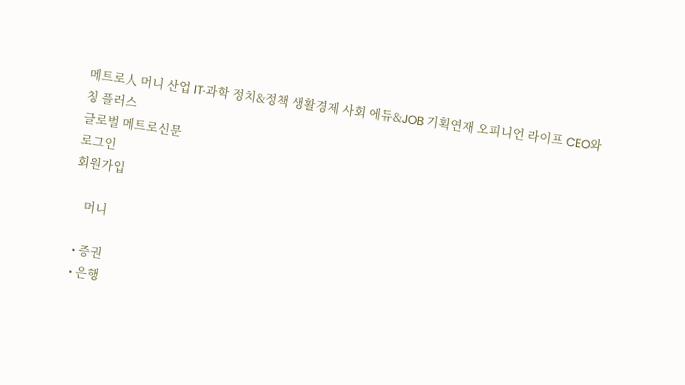메트로人 머니 산업 IT·과학 정치&정책 생활경제 사회 에듀&JOB 기획연재 오피니언 라이프 CEO와칭 플러스
글로벌 메트로신문
로그인
회원가입

    머니

  • 증권
  • 은행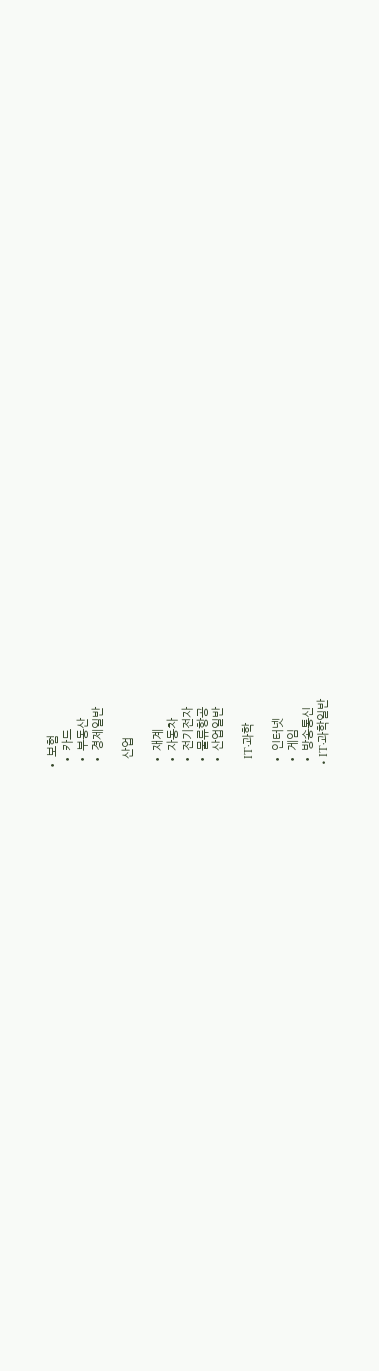• 보험
  • 카드
  • 부동산
  • 경제일반

    산업

  • 재계
  • 자동차
  • 전기전자
  • 물류항공
  • 산업일반

    IT·과학

  • 인터넷
  • 게임
  • 방송통신
  • IT·과학일반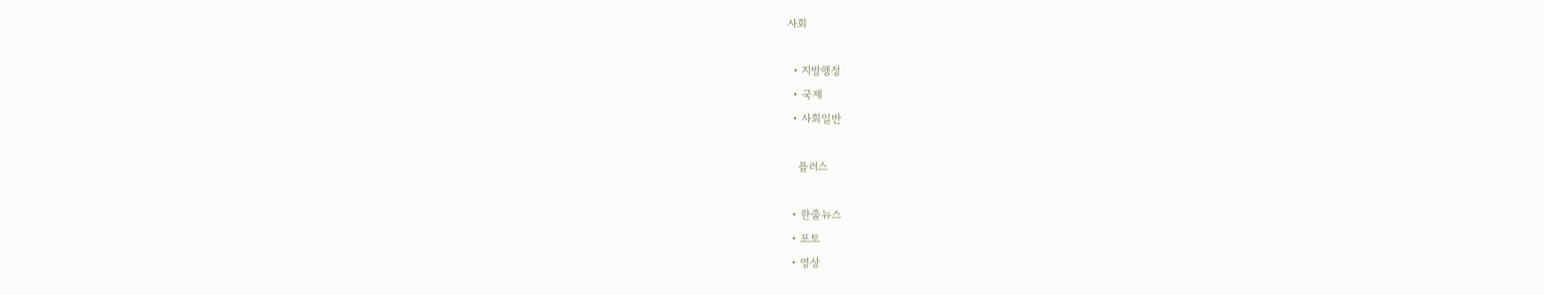사회

  • 지방행정
  • 국제
  • 사회일반

    플러스

  • 한줄뉴스
  • 포토
  • 영상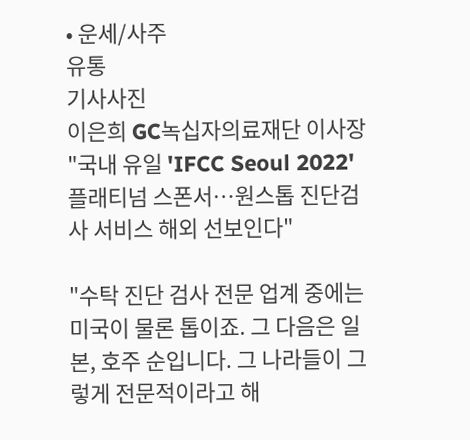• 운세/사주
유통
기사사진
이은희 GC녹십자의료재단 이사장 "국내 유일 'IFCC Seoul 2022' 플래티넘 스폰서…원스톱 진단검사 서비스 해외 선보인다"

"수탁 진단 검사 전문 업계 중에는 미국이 물론 톱이죠. 그 다음은 일본, 호주 순입니다. 그 나라들이 그렇게 전문적이라고 해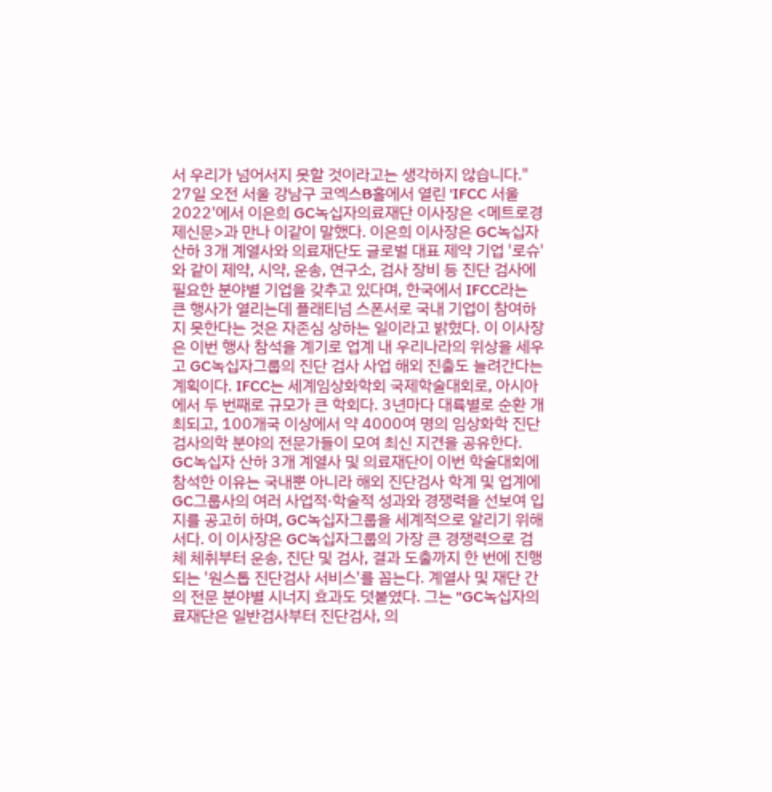서 우리가 넘어서지 못할 것이라고는 생각하지 않습니다." 27일 오전 서울 강남구 코엑스B홀에서 열린 'IFCC 서울 2022'에서 이은희 GC녹십자의료재단 이사장은 <메트로경제신문>과 만나 이같이 말했다. 이은희 이사장은 GC녹십자 산하 3개 계열사와 의료재단도 글로벌 대표 제약 기업 '로슈'와 같이 제약, 시약, 운송, 연구소, 검사 장비 등 진단 검사에 필요한 분야별 기업을 갖추고 있다며, 한국에서 IFCC라는 큰 행사가 열리는데 플래티넘 스폰서로 국내 기업이 참여하지 못한다는 것은 자존심 상하는 일이라고 밝혔다. 이 이사장은 이번 행사 참석을 계기로 업계 내 우리나라의 위상을 세우고 GC녹십자그룹의 진단 검사 사업 해외 진출도 늘려간다는 계획이다. IFCC는 세계임상화학회 국제학술대회로, 아시아에서 두 번째로 규모가 큰 학회다. 3년마다 대륙별로 순환 개최되고, 100개국 이상에서 약 4000여 명의 임상화학 진단검사의학 분야의 전문가들이 모여 최신 지견을 공유한다. GC녹십자 산하 3개 계열사 및 의료재단이 이번 학술대회에 참석한 이유는 국내뿐 아니라 해외 진단검사 학계 및 업계에 GC그룹사의 여러 사업적·학술적 성과와 경쟁력을 선보여 입지를 공고히 하며, GC녹십자그룹을 세계적으로 알리기 위해서다. 이 이사장은 GC녹십자그룹의 가장 큰 경쟁력으로 검체 체취부터 운송, 진단 및 검사, 결과 도출까지 한 번에 진행되는 '원스톱 진단검사 서비스'를 꼽는다. 계열사 및 재단 간의 전문 분야별 시너지 효과도 덧붙였다. 그는 "GC녹십자의료재단은 일반검사부터 진단검사, 의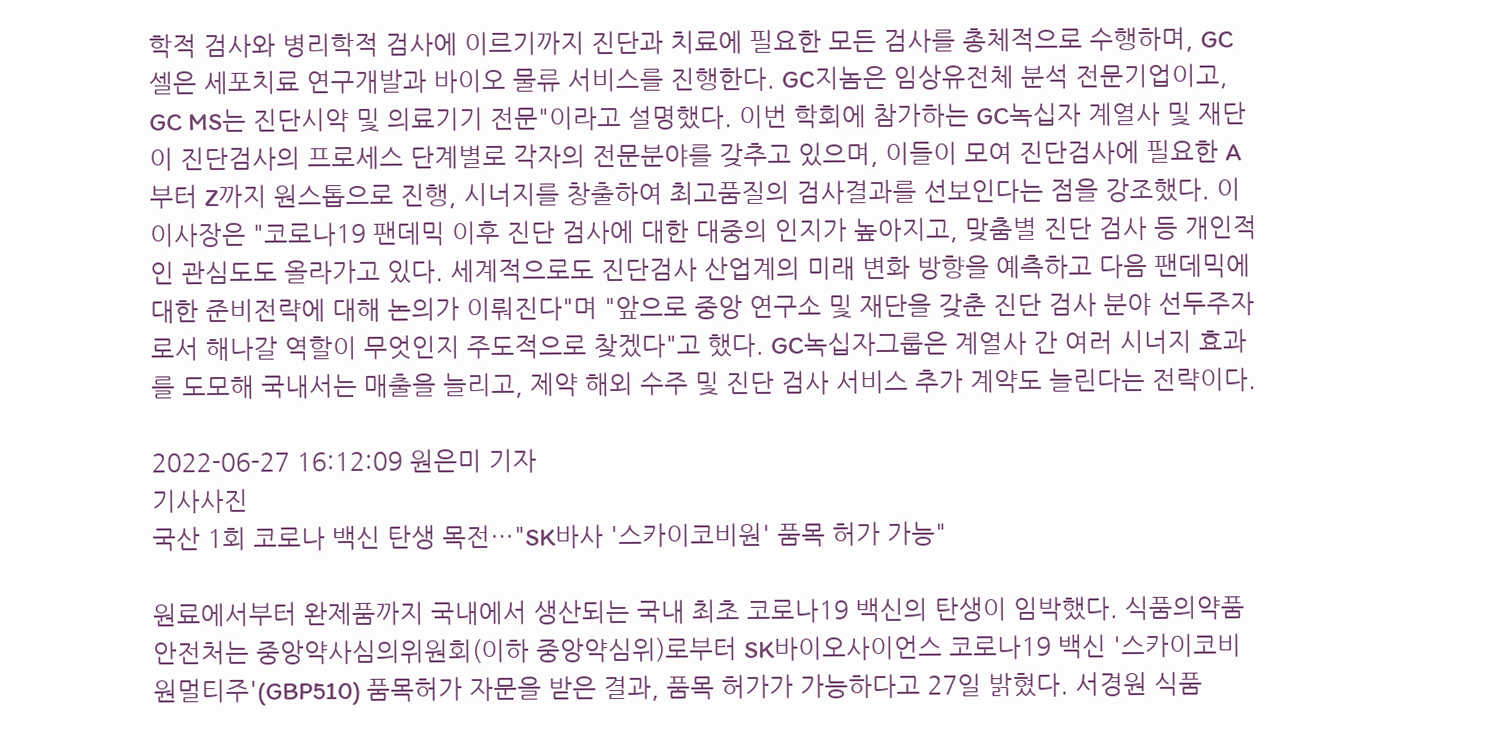학적 검사와 병리학적 검사에 이르기까지 진단과 치료에 필요한 모든 검사를 총체적으로 수행하며, GC셀은 세포치료 연구개발과 바이오 물류 서비스를 진행한다. GC지놈은 임상유전체 분석 전문기업이고, GC MS는 진단시약 및 의료기기 전문"이라고 설명했다. 이번 학회에 참가하는 GC녹십자 계열사 및 재단이 진단검사의 프로세스 단계별로 각자의 전문분야를 갖추고 있으며, 이들이 모여 진단검사에 필요한 A부터 Z까지 원스톱으로 진행, 시너지를 창출하여 최고품질의 검사결과를 선보인다는 점을 강조했다. 이 이사장은 "코로나19 팬데믹 이후 진단 검사에 대한 대중의 인지가 높아지고, 맞춤별 진단 검사 등 개인적인 관심도도 올라가고 있다. 세계적으로도 진단검사 산업계의 미래 변화 방향을 예측하고 다음 팬데믹에 대한 준비전략에 대해 논의가 이뤄진다"며 "앞으로 중앙 연구소 및 재단을 갖춘 진단 검사 분야 선두주자로서 해나갈 역할이 무엇인지 주도적으로 찾겠다"고 했다. GC녹십자그룹은 계열사 간 여러 시너지 효과를 도모해 국내서는 매출을 늘리고, 제약 해외 수주 및 진단 검사 서비스 추가 계약도 늘린다는 전략이다.

2022-06-27 16:12:09 원은미 기자
기사사진
국산 1회 코로나 백신 탄생 목전…"SK바사 '스카이코비원' 품목 허가 가능"

원료에서부터 완제품까지 국내에서 생산되는 국내 최초 코로나19 백신의 탄생이 임박했다. 식품의약품안전처는 중앙약사심의위원회(이하 중앙약심위)로부터 SK바이오사이언스 코로나19 백신 '스카이코비원멀티주'(GBP510) 품목허가 자문을 받은 결과, 품목 허가가 가능하다고 27일 밝혔다. 서경원 식품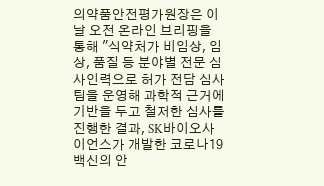의약품안전평가원장은 이날 오전 온라인 브리핑을 통해 "식약처가 비임상, 임상, 품질 등 분야별 전문 심사인력으로 허가 전담 심사팀을 운영해 과학적 근거에 기반을 두고 철저한 심사를 진행한 결과, SK바이오사이언스가 개발한 코로나19 백신의 안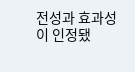전성과 효과성이 인정됐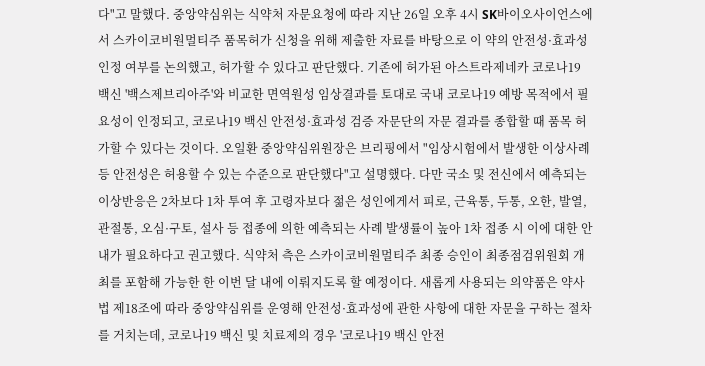다"고 말했다. 중앙약심위는 식약처 자문요청에 따라 지난 26일 오후 4시 SK바이오사이언스에서 스카이코비원멀티주 품목허가 신청을 위해 제출한 자료를 바탕으로 이 약의 안전성·효과성 인정 여부를 논의했고, 허가할 수 있다고 판단했다. 기존에 허가된 아스트라제네카 코로나19 백신 '백스제브리아주'와 비교한 면역원성 임상결과를 토대로 국내 코로나19 예방 목적에서 필요성이 인정되고, 코로나19 백신 안전성·효과성 검증 자문단의 자문 결과를 종합할 때 품목 허가할 수 있다는 것이다. 오일환 중앙약심위원장은 브리핑에서 "임상시험에서 발생한 이상사례 등 안전성은 허용할 수 있는 수준으로 판단했다"고 설명했다. 다만 국소 및 전신에서 예측되는 이상반응은 2차보다 1차 투여 후 고령자보다 젊은 성인에게서 피로, 근육통, 두통, 오한, 발열, 관절통, 오심·구토, 설사 등 접종에 의한 예측되는 사례 발생률이 높아 1차 접종 시 이에 대한 안내가 필요하다고 권고했다. 식약처 측은 스카이코비원멀티주 최종 승인이 최종점검위원회 개최를 포함해 가능한 한 이번 달 내에 이뤄지도록 할 예정이다. 새롭게 사용되는 의약품은 약사법 제18조에 따라 중앙약심위를 운영해 안전성·효과성에 관한 사항에 대한 자문을 구하는 절차를 거치는데, 코로나19 백신 및 치료제의 경우 '코로나19 백신 안전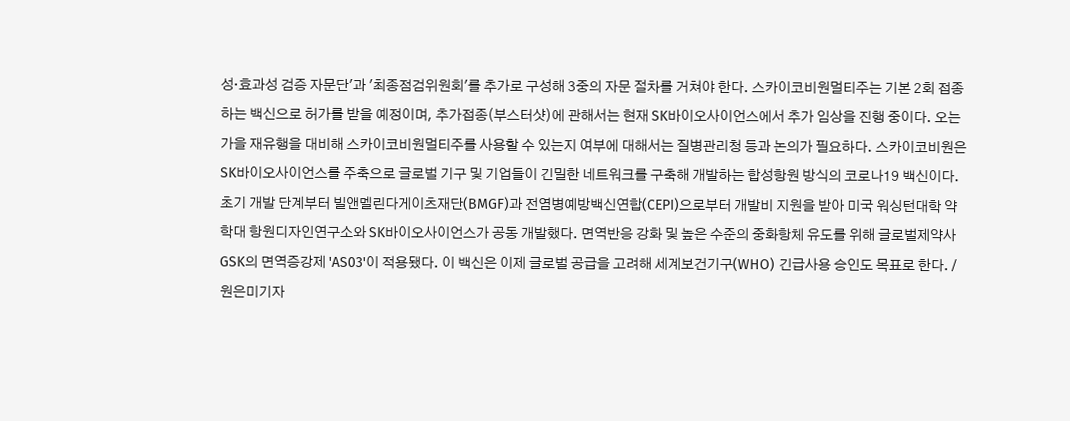성·효과성 검증 자문단'과 '최종점검위원회'를 추가로 구성해 3중의 자문 절차를 거쳐야 한다. 스카이코비원멀티주는 기본 2회 접종하는 백신으로 허가를 받을 예정이며, 추가접종(부스터샷)에 관해서는 현재 SK바이오사이언스에서 추가 임상을 진행 중이다. 오는 가을 재유행을 대비해 스카이코비원멀티주를 사용할 수 있는지 여부에 대해서는 질병관리청 등과 논의가 필요하다. 스카이코비원은 SK바이오사이언스를 주축으로 글로벌 기구 및 기업들이 긴밀한 네트워크를 구축해 개발하는 합성항원 방식의 코로나19 백신이다. 초기 개발 단계부터 빌앤멜린다게이츠재단(BMGF)과 전염병예방백신연합(CEPI)으로부터 개발비 지원을 받아 미국 워싱턴대학 약학대 항원디자인연구소와 SK바이오사이언스가 공동 개발했다. 면역반응 강화 및 높은 수준의 중화항체 유도를 위해 글로벌제약사 GSK의 면역증강제 'AS03'이 적용됐다. 이 백신은 이제 글로벌 공급을 고려해 세계보건기구(WHO) 긴급사용 승인도 목표로 한다. /원은미기자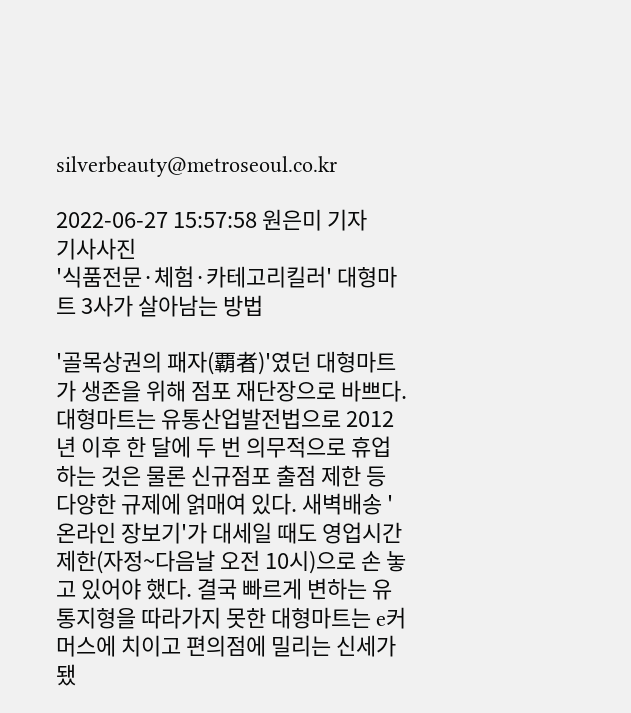silverbeauty@metroseoul.co.kr

2022-06-27 15:57:58 원은미 기자
기사사진
'식품전문·체험·카테고리킬러' 대형마트 3사가 살아남는 방법

'골목상권의 패자(覇者)'였던 대형마트가 생존을 위해 점포 재단장으로 바쁘다. 대형마트는 유통산업발전법으로 2012년 이후 한 달에 두 번 의무적으로 휴업하는 것은 물론 신규점포 출점 제한 등 다양한 규제에 얽매여 있다. 새벽배송 '온라인 장보기'가 대세일 때도 영업시간 제한(자정~다음날 오전 10시)으로 손 놓고 있어야 했다. 결국 빠르게 변하는 유통지형을 따라가지 못한 대형마트는 e커머스에 치이고 편의점에 밀리는 신세가 됐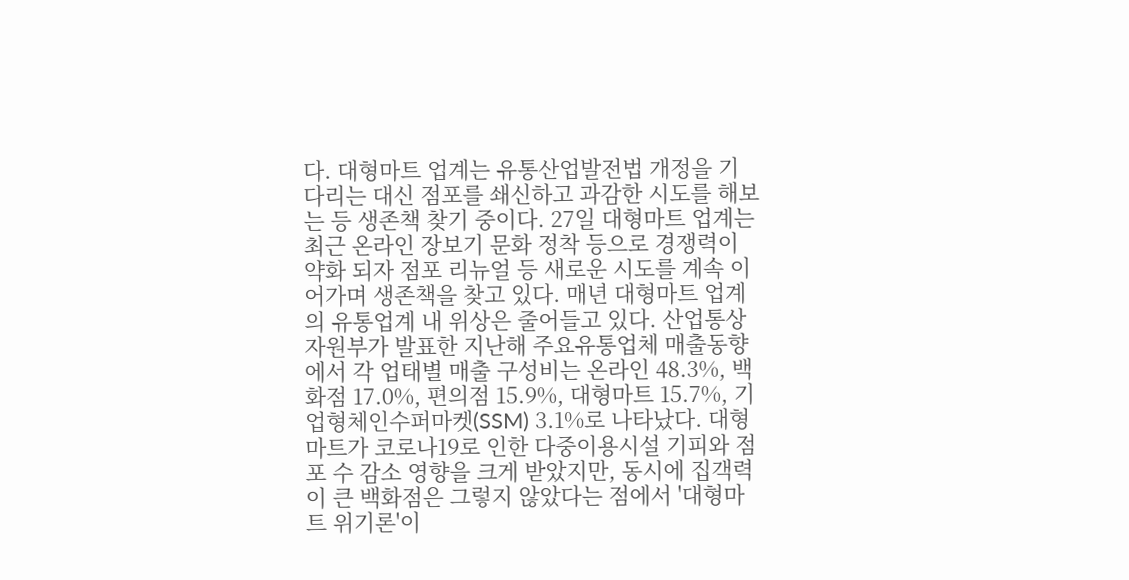다. 대형마트 업계는 유통산업발전법 개정을 기다리는 대신 점포를 쇄신하고 과감한 시도를 해보는 등 생존책 찾기 중이다. 27일 대형마트 업계는 최근 온라인 장보기 문화 정착 등으로 경쟁력이 약화 되자 점포 리뉴얼 등 새로운 시도를 계속 이어가며 생존책을 찾고 있다. 매년 대형마트 업계의 유통업계 내 위상은 줄어들고 있다. 산업통상자원부가 발표한 지난해 주요유통업체 매출동향에서 각 업태별 매출 구성비는 온라인 48.3%, 백화점 17.0%, 편의점 15.9%, 대형마트 15.7%, 기업형체인수퍼마켓(SSM) 3.1%로 나타났다. 대형마트가 코로나19로 인한 다중이용시설 기피와 점포 수 감소 영향을 크게 받았지만, 동시에 집객력이 큰 백화점은 그렇지 않았다는 점에서 '대형마트 위기론'이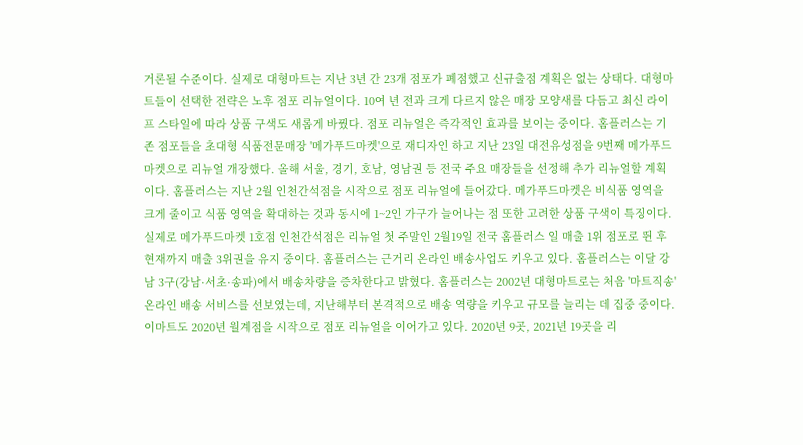거론될 수준이다. 실제로 대형마트는 지난 3년 간 23개 점포가 폐점했고 신규출점 계획은 없는 상태다. 대형마트들이 선택한 전략은 노후 점포 리뉴얼이다. 10여 년 전과 크게 다르지 않은 매장 모양새를 다듬고 최신 라이프 스타일에 따라 상품 구색도 새롭게 바꿨다. 점포 리뉴얼은 즉각적인 효과를 보이는 중이다. 홈플러스는 기존 점포들을 초대형 식품전문매장 '메가푸드마켓'으로 재디자인 하고 지난 23일 대전유성점을 9번째 메가푸드마켓으로 리뉴얼 개장했다. 올해 서울, 경기, 호남, 영남권 등 전국 주요 매장들을 선정해 추가 리뉴얼할 계획이다. 홈플러스는 지난 2월 인천간석점을 시작으로 점포 리뉴얼에 들어갔다. 메가푸드마켓은 비식품 영역을 크게 줄이고 식품 영역을 확대하는 것과 동시에 1~2인 가구가 늘어나는 점 또한 고려한 상품 구색이 특징이다. 실제로 메가푸드마켓 1호점 인천간석점은 리뉴얼 첫 주말인 2월19일 전국 홈플러스 일 매출 1위 점포로 뛴 후 현재까지 매출 3위권을 유지 중이다. 홈플러스는 근거리 온라인 배송사업도 키우고 있다. 홈플러스는 이달 강남 3구(강남·서초·송파)에서 배송차량을 증차한다고 밝혔다. 홈플러스는 2002년 대형마트로는 처음 '마트직송' 온라인 배송 서비스를 선보였는데, 지난해부터 본격적으로 배송 역량을 키우고 규모를 늘리는 데 집중 중이다. 이마트도 2020년 월계점을 시작으로 점포 리뉴얼을 이어가고 있다. 2020년 9곳, 2021년 19곳을 리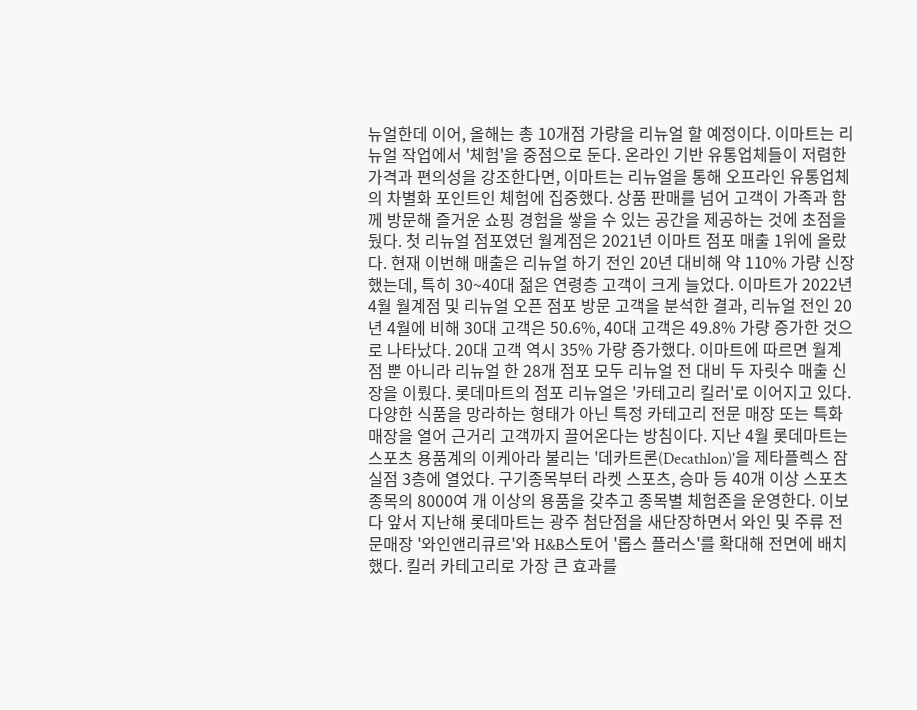뉴얼한데 이어, 올해는 총 10개점 가량을 리뉴얼 할 예정이다. 이마트는 리뉴얼 작업에서 '체험'을 중점으로 둔다. 온라인 기반 유통업체들이 저렴한 가격과 편의성을 강조한다면, 이마트는 리뉴얼을 통해 오프라인 유통업체의 차별화 포인트인 체험에 집중했다. 상품 판매를 넘어 고객이 가족과 함께 방문해 즐거운 쇼핑 경험을 쌓을 수 있는 공간을 제공하는 것에 초점을 뒀다. 첫 리뉴얼 점포였던 월계점은 2021년 이마트 점포 매출 1위에 올랐다. 현재 이번해 매출은 리뉴얼 하기 전인 20년 대비해 약 110% 가량 신장했는데, 특히 30~40대 젊은 연령층 고객이 크게 늘었다. 이마트가 2022년 4월 월계점 및 리뉴얼 오픈 점포 방문 고객을 분석한 결과, 리뉴얼 전인 20년 4월에 비해 30대 고객은 50.6%, 40대 고객은 49.8% 가량 증가한 것으로 나타났다. 20대 고객 역시 35% 가량 증가했다. 이마트에 따르면 월계점 뿐 아니라 리뉴얼 한 28개 점포 모두 리뉴얼 전 대비 두 자릿수 매출 신장을 이뤘다. 롯데마트의 점포 리뉴얼은 '카테고리 킬러'로 이어지고 있다. 다양한 식품을 망라하는 형태가 아닌 특정 카테고리 전문 매장 또는 특화 매장을 열어 근거리 고객까지 끌어온다는 방침이다. 지난 4월 롯데마트는 스포츠 용품계의 이케아라 불리는 '데카트론(Decathlon)'을 제타플렉스 잠실점 3층에 열었다. 구기종목부터 라켓 스포츠, 승마 등 40개 이상 스포츠 종목의 8000여 개 이상의 용품을 갖추고 종목별 체험존을 운영한다. 이보다 앞서 지난해 롯데마트는 광주 첨단점을 새단장하면서 와인 및 주류 전문매장 '와인앤리큐르'와 H&B스토어 '롭스 플러스'를 확대해 전면에 배치했다. 킬러 카테고리로 가장 큰 효과를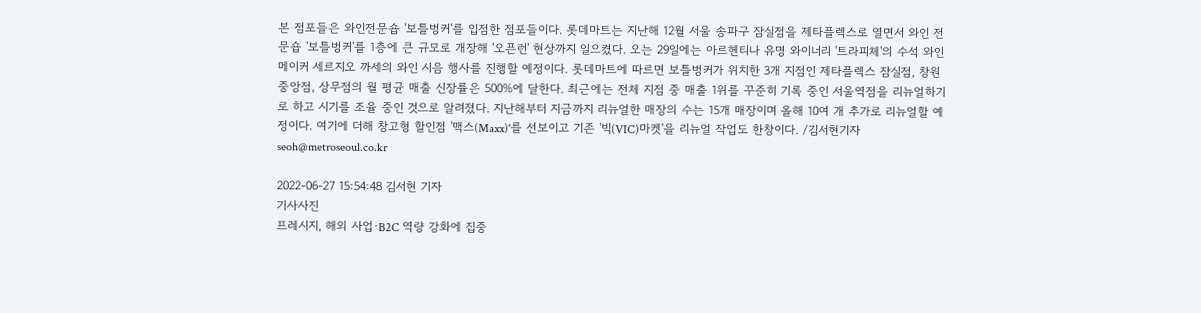본 점포들은 와인전문숍 '보틀벙커'를 입점한 점포들이다. 롯데마트는 지난해 12월 서울 송파구 잠실점을 제타플렉스로 열면서 와인 전문숍 '보틀벙커'를 1층에 큰 규모로 개장해 '오픈런' 현상까지 일으켰다. 오는 29일에는 아르헨티나 유명 와이너리 '트라피체'의 수석 와인 메이커 세르지오 까세의 와인 시음 행사를 진행할 예정이다. 롯데마트에 따르면 보틀벙커가 위치한 3개 지점인 제타플렉스 잠실점, 창원중앙점, 상무점의 월 평균 매출 신장률은 500%에 달한다. 최근에는 전체 지점 중 매출 1위를 꾸준히 기록 중인 서울역점을 리뉴얼하기로 하고 시기를 조율 중인 것으로 알려졌다. 지난해부터 지금까지 리뉴얼한 매장의 수는 15개 매장이며 올해 10여 개 추가로 리뉴얼할 예정이다. 여기에 더해 창고형 할인점 '맥스(Maxx)'를 선보이고 기존 '빅(VIC)마켓'을 리뉴얼 작업도 한창이다. /김서현기자 seoh@metroseoul.co.kr

2022-06-27 15:54:48 김서현 기자
기사사진
프레시지, 해외 사업·B2C 역량 강화에 집중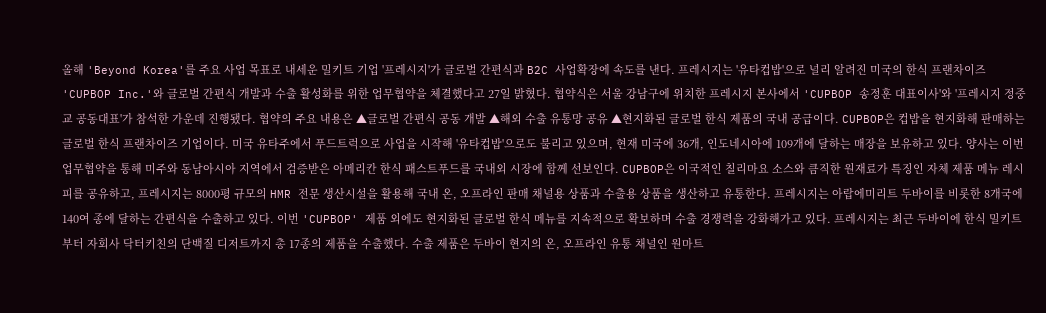올해 'Beyond Korea'를 주요 사업 목표로 내세운 밀키트 기업 '프레시지'가 글로벌 간편식과 B2C 사업확장에 속도를 낸다. 프레시지는 '유타컵밥'으로 널리 알려진 미국의 한식 프랜차이즈 'CUPBOP Inc.'와 글로벌 간편식 개발과 수출 활성화를 위한 업무협약을 체결했다고 27일 밝혔다. 협약식은 서울 강남구에 위치한 프레시지 본사에서 'CUPBOP 송정훈 대표이사'와 '프레시지 정중교 공동대표'가 참석한 가운데 진행됐다. 협약의 주요 내용은 ▲글로벌 간편식 공동 개발 ▲해외 수출 유통망 공유 ▲현지화된 글로벌 한식 제품의 국내 공급이다. CUPBOP은 컵밥을 현지화해 판매하는 글로벌 한식 프랜차이즈 기업이다. 미국 유타주에서 푸드트럭으로 사업을 시작해 '유타컵밥'으로도 불리고 있으며, 현재 미국에 36개, 인도네시아에 109개에 달하는 매장을 보유하고 있다. 양사는 이번 업무협약을 통해 미주와 동남아시아 지역에서 검증받은 아메리칸 한식 패스트푸드를 국내외 시장에 함께 선보인다. CUPBOP은 이국적인 칠리마요 소스와 큼직한 원재료가 특징인 자체 제품 메뉴 레시피를 공유하고, 프레시지는 8000평 규모의 HMR 전문 생산시설을 활용해 국내 온, 오프라인 판매 채널용 상품과 수출용 상품을 생산하고 유통한다. 프레시지는 아랍에미리트 두바이를 비롯한 8개국에 140여 종에 달하는 간편식을 수출하고 있다. 이번 'CUPBOP' 제품 외에도 현지화된 글로벌 한식 메뉴를 지속적으로 확보하며 수출 경쟁력을 강화해가고 있다. 프레시지는 최근 두바이에 한식 밀키트부터 자회사 닥터키친의 단백질 디저트까지 총 17종의 제품을 수출했다. 수출 제품은 두바이 현지의 온, 오프라인 유통 채널인 원마트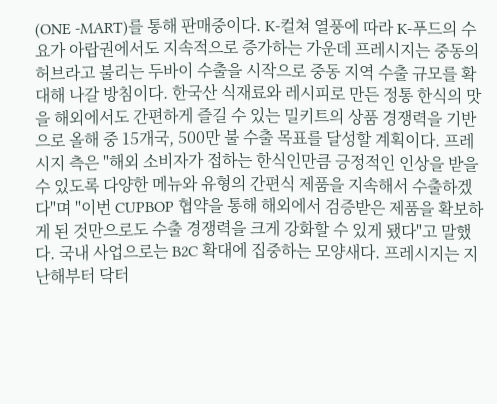(ONE -MART)를 통해 판매중이다. K-컬쳐 열풍에 따라 K-푸드의 수요가 아랍권에서도 지속적으로 증가하는 가운데 프레시지는 중동의 허브라고 불리는 두바이 수출을 시작으로 중동 지역 수출 규모를 확대해 나갈 방침이다. 한국산 식재료와 레시피로 만든 정통 한식의 맛을 해외에서도 간편하게 즐길 수 있는 밀키트의 상품 경쟁력을 기반으로 올해 중 15개국, 500만 불 수출 목표를 달성할 계획이다. 프레시지 측은 "해외 소비자가 접하는 한식인만큼 긍정적인 인상을 받을 수 있도록 다양한 메뉴와 유형의 간편식 제품을 지속해서 수출하겠다"며 "이번 CUPBOP 협약을 통해 해외에서 검증받은 제품을 확보하게 된 것만으로도 수출 경쟁력을 크게 강화할 수 있게 됐다"고 말했다. 국내 사업으로는 B2C 확대에 집중하는 모양새다. 프레시지는 지난해부터 닥터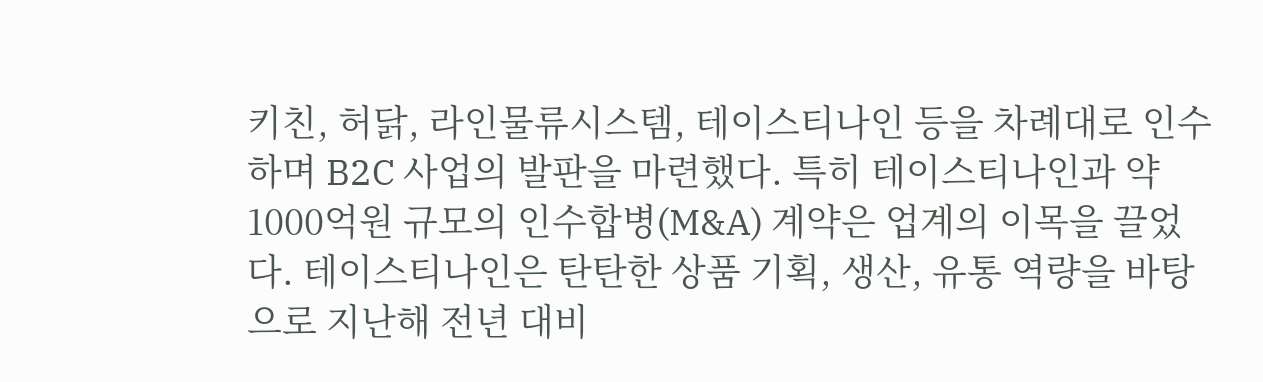키친, 허닭, 라인물류시스템, 테이스티나인 등을 차례대로 인수하며 B2C 사업의 발판을 마련했다. 특히 테이스티나인과 약 1000억원 규모의 인수합병(M&A) 계약은 업계의 이목을 끌었다. 테이스티나인은 탄탄한 상품 기획, 생산, 유통 역량을 바탕으로 지난해 전년 대비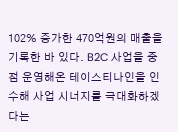102% 증가한 470억원의 매출을 기록한 바 있다. B2C 사업을 중점 운영해온 테이스티나인을 인수해 사업 시너지를 극대화하겠다는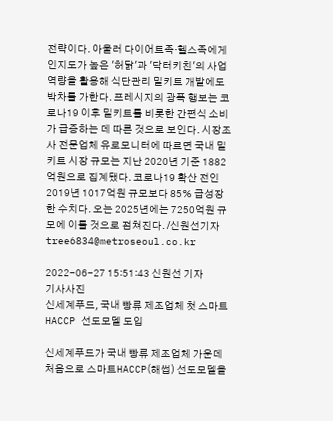전략이다. 아울러 다이어트족·헬스족에게 인지도가 높은 '허닭'과 '닥터키친'의 사업 역량을 활용해 식단관리 밀키트 개발에도 박차를 가한다. 프레시지의 광폭 행보는 코로나19 이후 밀키트를 비롯한 간편식 소비가 급증하는 데 따른 것으로 보인다. 시장조사 전문업체 유로모니터에 따르면 국내 밀키트 시장 규모는 지난 2020년 기준 1882억원으로 집계됐다. 코로나19 확산 전인 2019년 1017억원 규모보다 85% 급성장한 수치다. 오는 2025년에는 7250억원 규모에 이를 것으로 점쳐진다. /신원선기자 tree6834@metroseoul.co.kr

2022-06-27 15:51:43 신원선 기자
기사사진
신세계푸드, 국내 빵류 제조업체 첫 스마트 HACCP 선도모델 도입

신세계푸드가 국내 빵류 제조업체 가운데 처음으로 스마트HACCP(해썹) 선도모델을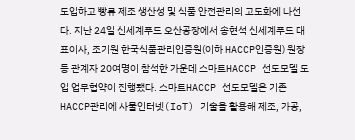도입하고 빵류 제조 생산성 및 식품 안전관리의 고도화에 나선다. 지난 24일 신세계푸드 오산공장에서 송현석 신세계푸드 대표이사, 조기원 한국식품관리인증원(이하 HACCP인증원) 원장 등 관계자 20여명이 참석한 가운데 스마트HACCP 선도모델 도입 업무협약이 진행됐다. 스마트HACCP 선도모델은 기존 HACCP관리에 사물인터넷(IoT) 기술을 활용해 제조, 가공,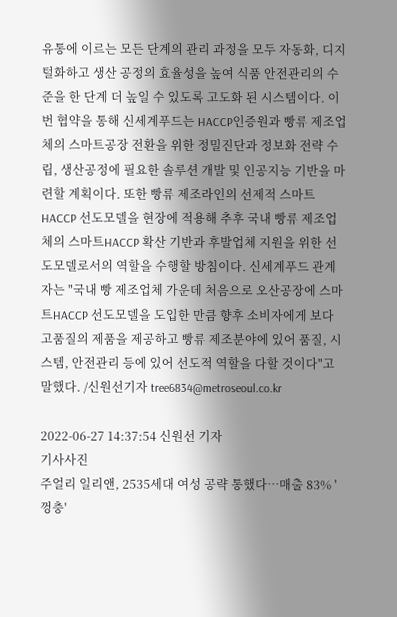유통에 이르는 모든 단계의 관리 과정을 모두 자동화, 디지털화하고 생산 공정의 효율성을 높여 식품 안전관리의 수준을 한 단계 더 높일 수 있도록 고도화 된 시스템이다. 이번 협약을 통해 신세계푸드는 HACCP인증원과 빵류 제조업체의 스마트공장 전환을 위한 정밀진단과 정보화 전략 수립, 생산공정에 필요한 솔루션 개발 및 인공지능 기반을 마련할 계획이다. 또한 빵류 제조라인의 선제적 스마트HACCP 선도모델을 현장에 적용해 추후 국내 빵류 제조업체의 스마트HACCP 확산 기반과 후발업체 지원을 위한 선도모델로서의 역할을 수행할 방침이다. 신세계푸드 관계자는 "국내 빵 제조업체 가운데 처음으로 오산공장에 스마트HACCP 선도모델을 도입한 만큼 향후 소비자에게 보다 고품질의 제품을 제공하고 빵류 제조분야에 있어 품질, 시스템, 안전관리 등에 있어 선도적 역할을 다할 것이다"고 말했다. /신원선기자 tree6834@metroseoul.co.kr

2022-06-27 14:37:54 신원선 기자
기사사진
주얼리 일리앤, 2535세대 여성 공략 통했다…매출 83% '껑충'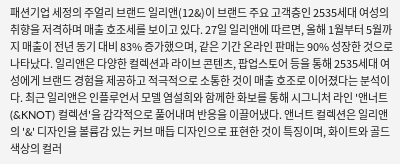패션기업 세정의 주얼리 브랜드 일리앤(12&)이 브랜드 주요 고객층인 2535세대 여성의 취향을 저격하며 매출 호조세를 보이고 있다. 27일 일리앤에 따르면, 올해 1월부터 5월까지 매출이 전년 동기 대비 83% 증가했으며, 같은 기간 온라인 판매는 90% 성장한 것으로 나타났다. 일리앤은 다양한 컬렉션과 라이브 콘텐츠, 팝업스토어 등을 통해 2535세대 여성에게 브랜드 경험을 제공하고 적극적으로 소통한 것이 매출 호조로 이어졌다는 분석이다. 최근 일리앤은 인플루언서 모델 염설희와 함께한 화보를 통해 시그니처 라인 '앤너트(&KNOT) 컬렉션'을 감각적으로 풀어내며 반응을 이끌어냈다. 앤너트 컬렉션은 일리앤의 '&' 디자인을 볼륨감 있는 커브 매듭 디자인으로 표현한 것이 특징이며, 화이트와 골드 색상의 컬러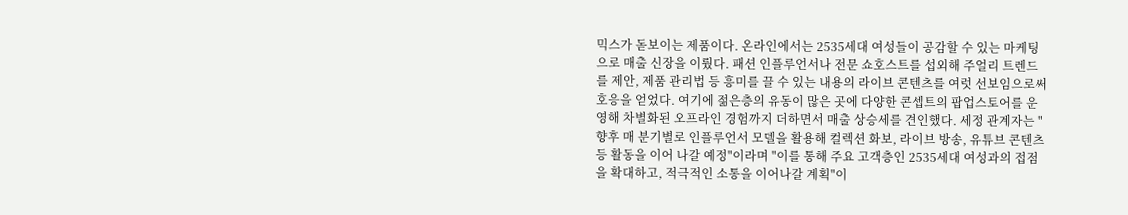믹스가 돋보이는 제품이다. 온라인에서는 2535세대 여성들이 공감할 수 있는 마케팅으로 매출 신장을 이뤘다. 패션 인플루언서나 전문 쇼호스트를 섭외해 주얼리 트렌드를 제안, 제품 관리법 등 흥미를 끌 수 있는 내용의 라이브 콘텐츠를 여럿 선보임으로써 호응을 얻었다. 여기에 젊은층의 유동이 많은 곳에 다양한 콘셉트의 팝업스토어를 운영해 차별화된 오프라인 경험까지 더하면서 매출 상승세를 견인했다. 세정 관계자는 "향후 매 분기별로 인플루언서 모델을 활용해 컬렉션 화보, 라이브 방송, 유튜브 콘텐츠 등 활동을 이어 나갈 예정"이라며 "이를 통해 주요 고객층인 2535세대 여성과의 접점을 확대하고, 적극적인 소통을 이어나갈 계획"이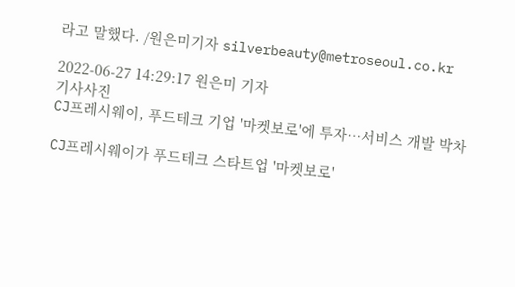라고 말했다. /원은미기자 silverbeauty@metroseoul.co.kr

2022-06-27 14:29:17 원은미 기자
기사사진
CJ프레시웨이, 푸드테크 기업 '마켓보로'에 투자…서비스 개발 박차

CJ프레시웨이가 푸드테크 스타트업 '마켓보로'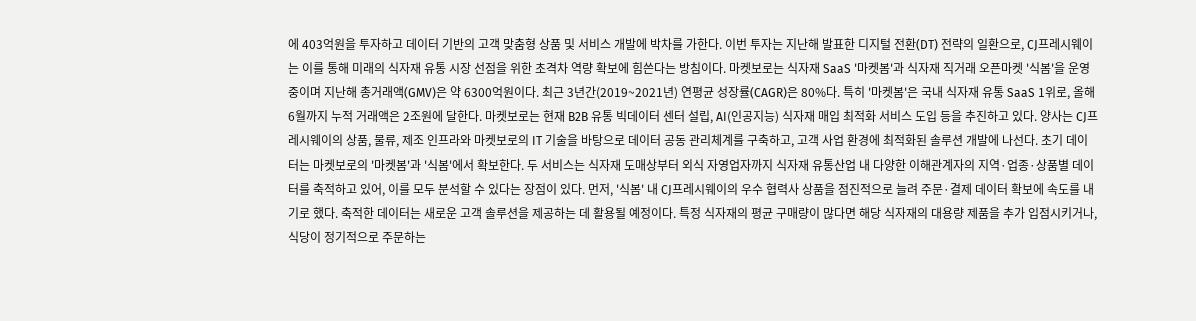에 403억원을 투자하고 데이터 기반의 고객 맞춤형 상품 및 서비스 개발에 박차를 가한다. 이번 투자는 지난해 발표한 디지털 전환(DT) 전략의 일환으로, CJ프레시웨이는 이를 통해 미래의 식자재 유통 시장 선점을 위한 초격차 역량 확보에 힘쓴다는 방침이다. 마켓보로는 식자재 SaaS '마켓봄'과 식자재 직거래 오픈마켓 '식봄'을 운영 중이며 지난해 총거래액(GMV)은 약 6300억원이다. 최근 3년간(2019~2021년) 연평균 성장률(CAGR)은 80%다. 특히 '마켓봄'은 국내 식자재 유통 SaaS 1위로, 올해 6월까지 누적 거래액은 2조원에 달한다. 마켓보로는 현재 B2B 유통 빅데이터 센터 설립, AI(인공지능) 식자재 매입 최적화 서비스 도입 등을 추진하고 있다. 양사는 CJ프레시웨이의 상품, 물류, 제조 인프라와 마켓보로의 IT 기술을 바탕으로 데이터 공동 관리체계를 구축하고, 고객 사업 환경에 최적화된 솔루션 개발에 나선다. 초기 데이터는 마켓보로의 '마켓봄'과 '식봄'에서 확보한다. 두 서비스는 식자재 도매상부터 외식 자영업자까지 식자재 유통산업 내 다양한 이해관계자의 지역·업종·상품별 데이터를 축적하고 있어, 이를 모두 분석할 수 있다는 장점이 있다. 먼저, '식봄' 내 CJ프레시웨이의 우수 협력사 상품을 점진적으로 늘려 주문·결제 데이터 확보에 속도를 내기로 했다. 축적한 데이터는 새로운 고객 솔루션을 제공하는 데 활용될 예정이다. 특정 식자재의 평균 구매량이 많다면 해당 식자재의 대용량 제품을 추가 입점시키거나, 식당이 정기적으로 주문하는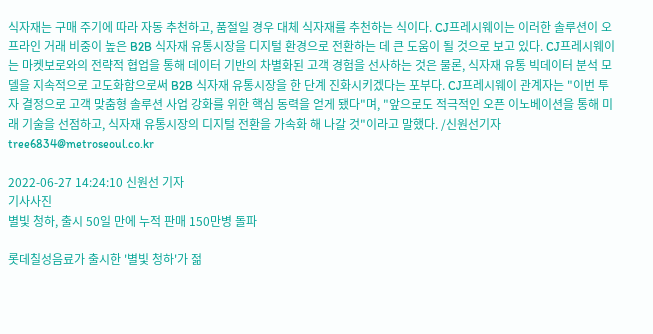식자재는 구매 주기에 따라 자동 추천하고, 품절일 경우 대체 식자재를 추천하는 식이다. CJ프레시웨이는 이러한 솔루션이 오프라인 거래 비중이 높은 B2B 식자재 유통시장을 디지털 환경으로 전환하는 데 큰 도움이 될 것으로 보고 있다. CJ프레시웨이는 마켓보로와의 전략적 협업을 통해 데이터 기반의 차별화된 고객 경험을 선사하는 것은 물론, 식자재 유통 빅데이터 분석 모델을 지속적으로 고도화함으로써 B2B 식자재 유통시장을 한 단계 진화시키겠다는 포부다. CJ프레시웨이 관계자는 "이번 투자 결정으로 고객 맞춤형 솔루션 사업 강화를 위한 핵심 동력을 얻게 됐다"며, "앞으로도 적극적인 오픈 이노베이션을 통해 미래 기술을 선점하고, 식자재 유통시장의 디지털 전환을 가속화 해 나갈 것"이라고 말했다. /신원선기자 tree6834@metroseoul.co.kr

2022-06-27 14:24:10 신원선 기자
기사사진
별빛 청하, 출시 50일 만에 누적 판매 150만병 돌파

롯데칠성음료가 출시한 '별빛 청하'가 젊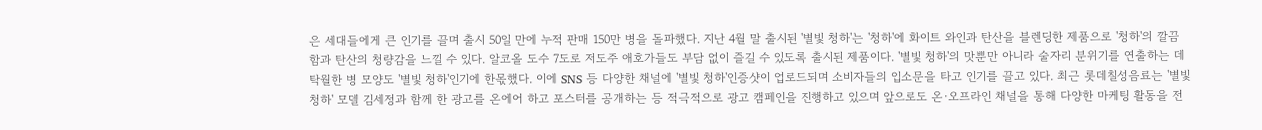은 세대들에게 큰 인기를 끌며 출시 50일 만에 누적 판매 150만 병을 돌파했다. 지난 4월 말 출시된 '별빛 청하'는 '청하'에 화이트 와인과 탄산을 블렌딩한 제품으로 '청하'의 깔끔함과 탄산의 청량감을 느낄 수 있다. 알코올 도수 7도로 저도주 애호가들도 부담 없이 즐길 수 있도록 출시된 제품이다. '별빛 청하'의 맛뿐만 아니라 술자리 분위기를 연출하는 데 탁월한 병 모양도 '별빛 청하'인기에 한몫했다. 이에 SNS 등 다양한 채널에 '별빛 청하'인증샷이 업로드되며 소비자들의 입소문을 타고 인기를 끌고 있다. 최근 롯데칠성음료는 '별빛 청하' 모델 김세정과 함께 한 광고를 온에어 하고 포스터를 공개하는 등 적극적으로 광고 캠페인을 진행하고 있으며 앞으로도 온·오프라인 채널을 통해 다양한 마케팅 활동을 전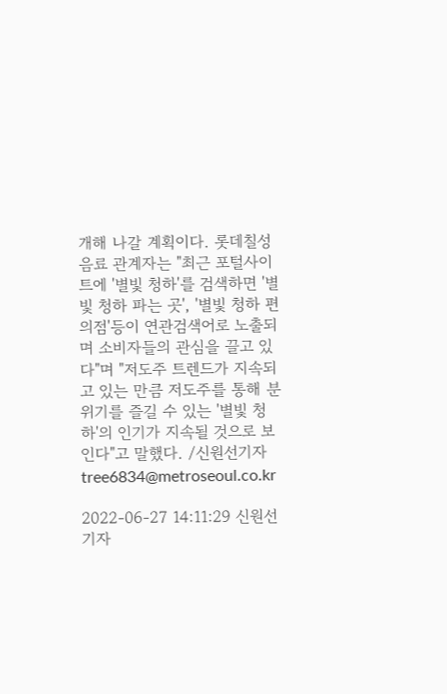개해 나갈 계획이다. 롯데칠성음료 관계자는 "최근 포털사이트에 '별빛 청하'를 검색하면 '별빛 청하 파는 곳', '별빛 청하 편의점'등이 연관검색어로 노출되며 소비자들의 관심을 끌고 있다"며 "저도주 트렌드가 지속되고 있는 만큼 저도주를 통해 분위기를 즐길 수 있는 '별빛 청하'의 인기가 지속될 것으로 보인다"고 말했다. /신원선기자 tree6834@metroseoul.co.kr

2022-06-27 14:11:29 신원선 기자